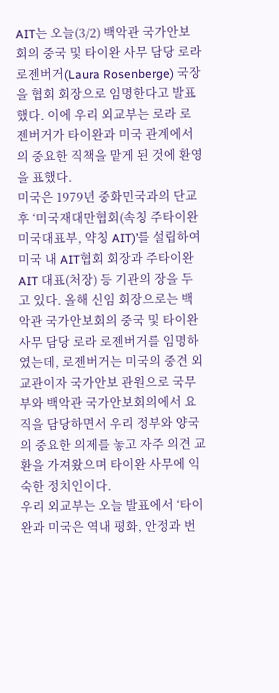AIT는 오늘(3/2) 백악관 국가안보회의 중국 및 타이완 사무 담당 로라 로젠버거(Laura Rosenberge) 국장을 협회 회장으로 임명한다고 발표했다. 이에 우리 외교부는 로라 로젠버거가 타이완과 미국 관계에서의 중요한 직책을 맡게 된 것에 환영을 표했다.
미국은 1979년 중화민국과의 단교 후 ‘미국재대만협회(속칭 주타이완 미국대표부, 약칭 AIT)’를 설립하여 미국 내 AIT협회 회장과 주타이완 AIT 대표(처장) 등 기관의 장을 두고 있다. 올해 신임 회장으로는 백악관 국가안보회의 중국 및 타이완 사무 담당 로라 로젠버거를 임명하였는데, 로젠버거는 미국의 중견 외교관이자 국가안보 관원으로 국무부와 백악관 국가안보회의에서 요직을 담당하면서 우리 정부와 양국의 중요한 의제를 놓고 자주 의견 교환을 가져왔으며 타이완 사무에 익숙한 정치인이다.
우리 외교부는 오늘 발표에서 ‘타이완과 미국은 역내 평화, 안정과 번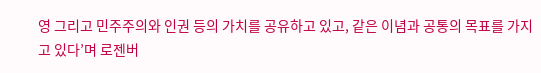영 그리고 민주주의와 인권 등의 가치를 공유하고 있고, 같은 이념과 공통의 목표를 가지고 있다’며 로젠버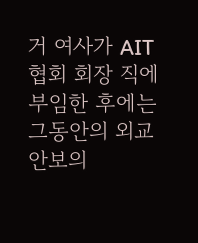거 여사가 AIT협회 회장 직에 부임한 후에는 그동안의 외교 안보의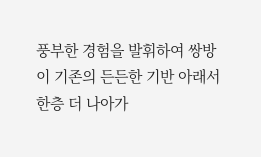풍부한 경험을 발휘하여 쌍방이 기존의 든든한 기반 아래서 한층 더 나아가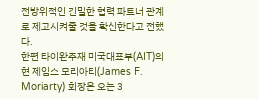전방위적인 긴밀한 협력 파트너 관계로 제고시켜줄 것을 확신한다고 전했다.
한편 타이완주재 미국대표부(AIT)의 현 제임스 모리아티(James F. Moriarty) 회장은 오는 3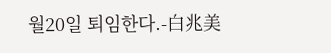월20일 퇴임한다.-白兆美